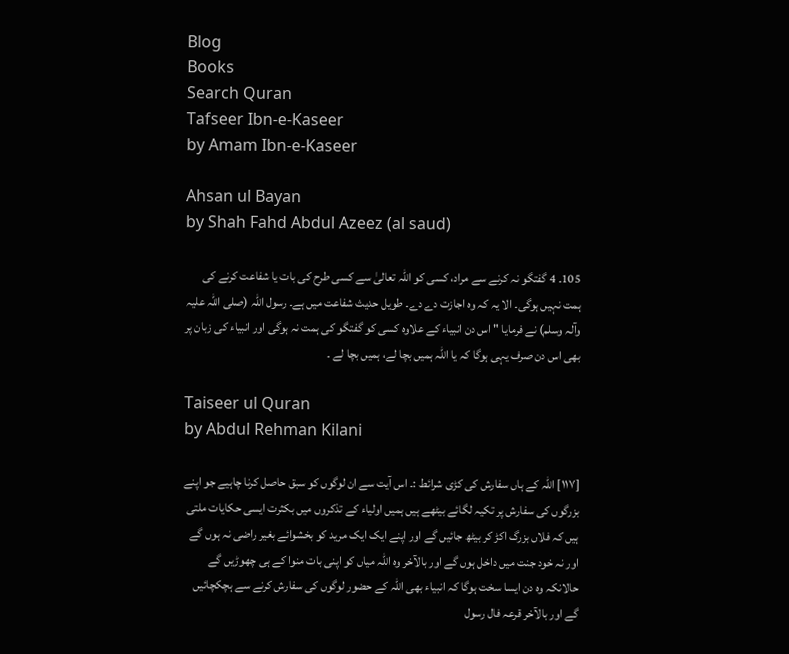Blog
Books
Search Quran
Tafseer Ibn-e-Kaseer
by Amam Ibn-e-Kaseer

Ahsan ul Bayan
by Shah Fahd Abdul Azeez (al saud)

105۔ 4 گفتگو نہ کرنے سے مراد، کسی کو اللہ تعالیٰ سے کسی طرح کی بات یا شفاعت کرنے کی ہمت نہیں ہوگی۔ الا یہ کہ وہ اجازت دے دے۔ طویل حدیث شفاعت میں ہے۔ رسول اللہ (صلی اللہ علیہ وآلہ وسلم) نے فرمایا " اس دن انبیاء کے علاوہ کسی کو گفتگو کی ہمت نہ ہوگی اور انبیاء کی زبان پر بھی اس دن صرف یہی ہوگا کہ یا اللہ ہمیں بچا لے، ہمیں بچا لے ۔

Taiseer ul Quran
by Abdul Rehman Kilani

[١١٧] اللہ کے ہاں سفارش کی کڑی شرائط :۔ اس آیت سے ان لوگوں کو سبق حاصل کرنا چاہیے جو اپنے بزرگوں کی سفارش پر تکیہ لگائے بیٹھے ہیں ہمیں اولیاء کے تذکروں میں بکثرت ایسی حکایات ملتی ہیں کہ فلاں بزرگ اکڑ کر بیٹھ جائیں گے اور اپنے ایک ایک مرید کو بخشوائے بغیر راضی نہ ہوں گے اور نہ خود جنت میں داخل ہوں گے اور بالآخر وہ اللہ میاں کو اپنی بات منوا کے ہی چھوڑیں گے حالانکہ وہ دن ایسا سخت ہوگا کہ انبیاء بھی اللہ کے حضور لوگوں کی سفارش کرنے سے ہچکچائیں گے اور بالآخر قرعہ فال رسول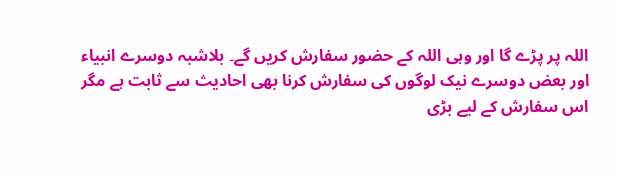اللہ پر پڑے گا اور وہی اللہ کے حضور سفارش کریں گے۔ بلاشبہ دوسرے انبیاء اور بعض دوسرے نیک لوگوں کی سفارش کرنا بھی احادیث سے ثابت ہے مگر اس سفارش کے لیے بڑی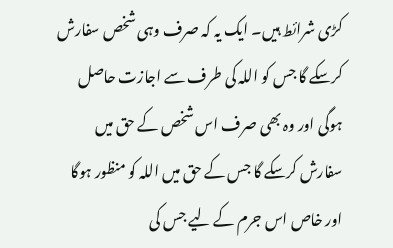کڑی شرائط ہیں۔ ایک یہ کہ صرف وہی شخص سفارش کرسکے گا جس کو اللہ کی طرف سے اجازت حاصل ہوگی اور وہ بھی صرف اس شخص کے حق میں سفارش کرسکے گا جس کے حق میں اللہ کو منظور ہوگا اور خاص اس جرم کے لیے جس کی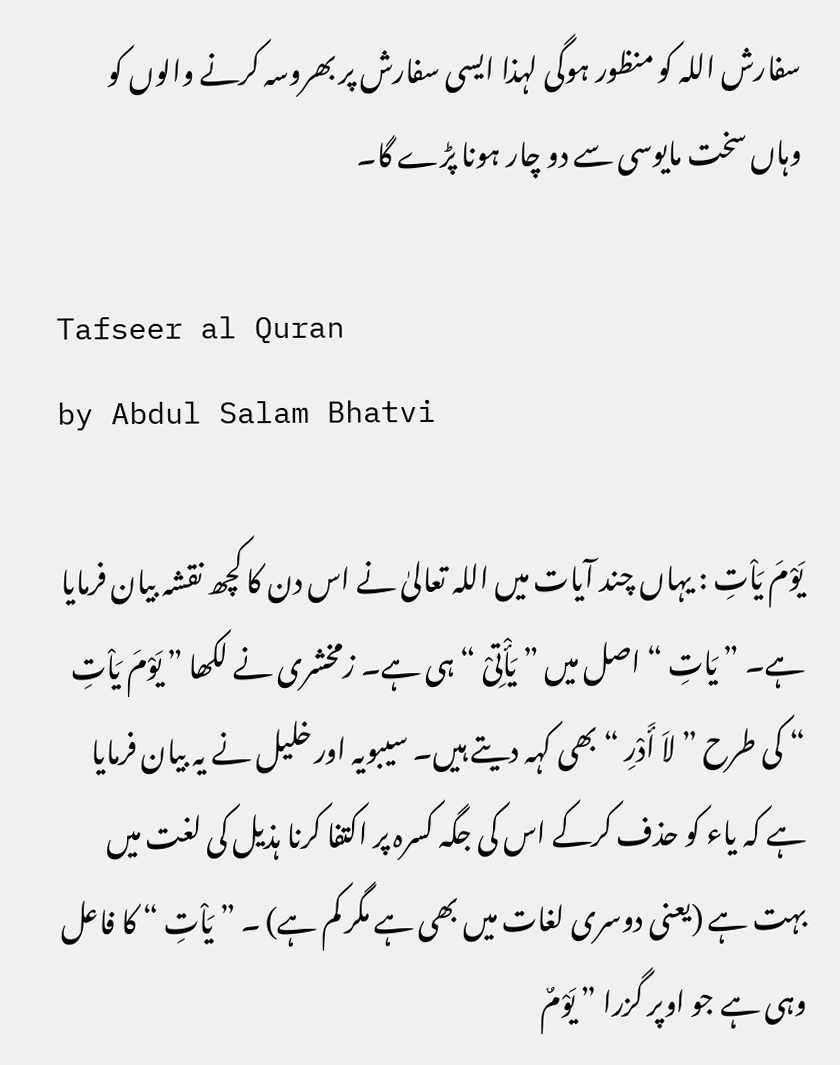سفارش اللہ کو منظور ہوگی لہذا ایسی سفارش پر بھروسہ کرنے والوں کو وہاں سخت مایوسی سے دو چار ہونا پڑے گا۔

Tafseer al Quran
by Abdul Salam Bhatvi

يَوْمَ يَاْتِ : یہاں چند آیات میں اللہ تعالیٰ نے اس دن کا کچھ نقشہ بیان فرمایا ہے۔ ” یَاتِ “ اصل میں ” یَأْتِیْ “ ہی ہے۔ زمخشری نے لکھا ” يَوْمَ يَاْتِ “ کی طرح ” لاَ أَدْرِ “ بھی کہہ دیتے ہیں۔ سیبویہ اور خلیل نے یہ بیان فرمایا ہے کہ یاء کو حذف کرکے اس کی جگہ کسرہ پر اکتفا کرنا ہذیل کی لغت میں بہت ہے (یعنی دوسری لغات میں بھی ہے مگر کم ہے) ۔ ” يَاْتِ “ کا فاعل وہی ہے جو اوپر گزرا ” يَوْمٌ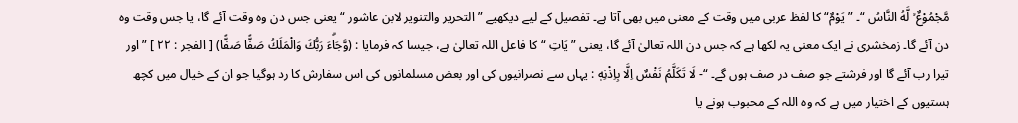مَّجْمُوْعٌ ۙ لَّهُ النَّاسُ “۔ ” یَوْمٌ“ کا لفظ عربی میں وقت کے معنی میں بھی آتا ہے۔ تفصیل کے لیے دیکھیے ” التحریر والتنویر لابن عاشور “ یعنی جس دن وہ وقت آئے گا، یا جس وقت وہ دن آئے گا۔ زمخشری نے ایک معنی یہ لکھا ہے کہ جس دن اللہ تعالیٰ آئے گا، یعنی ” یَاتِ “ کا فاعل اللہ تعالیٰ ہے، جیسا کہ فرمایا : (وَّجَاۗءَ رَبُّكَ وَالْمَلَكُ صَفًّا صَفًّا) [ الفجر : ٢٢ ] ” اور تیرا رب آئے گا اور فرشتے جو صف در صف ہوں گے۔ “- لَا تَكَلَّمُ نَفْسٌ اِلَّا بِاِذْنِهٖ : یہاں سے نصرانیوں کی اور بعض مسلمانوں کی اس سفارش کا رد ہوگیا جو ان کے خیال میں کچھ ہستیوں کے اختیار میں ہے کہ وہ اللہ کے محبوب ہونے یا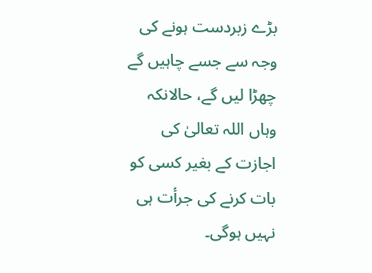بڑے زبردست ہونے کی وجہ سے جسے چاہیں گے چھڑا لیں گے، حالانکہ وہاں اللہ تعالیٰ کی اجازت کے بغیر کسی کو بات کرنے کی جرأت ہی نہیں ہوگی۔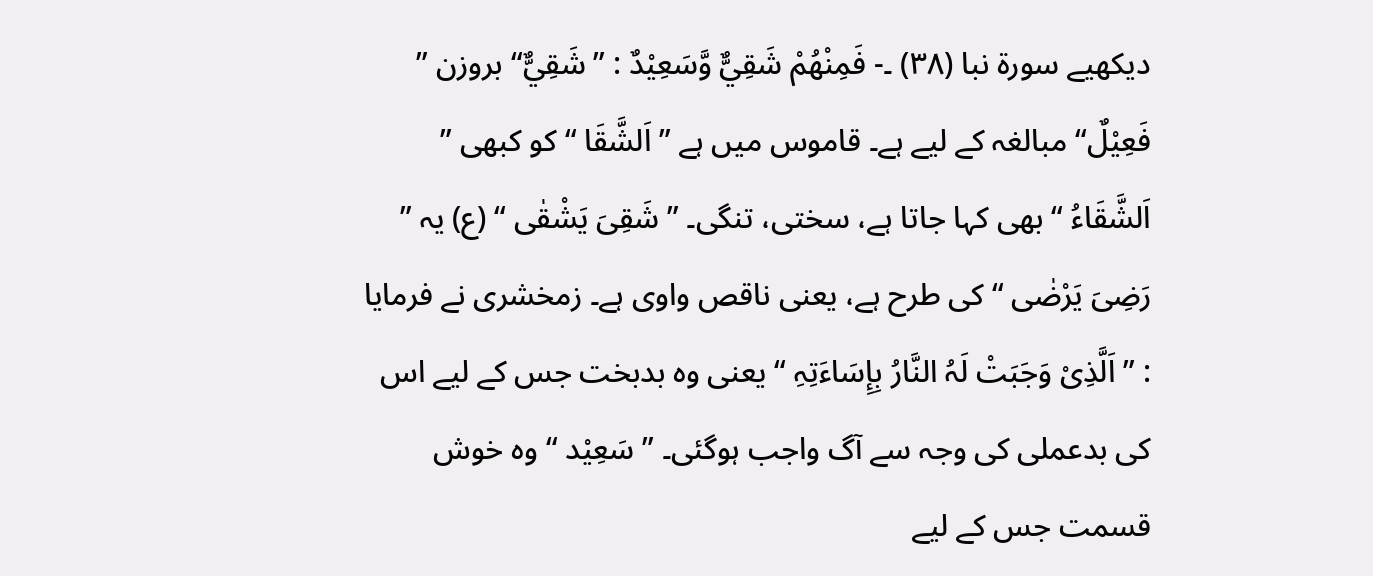دیکھیے سورة نبا (٣٨) ۔- فَمِنْهُمْ شَقِيٌّ وَّسَعِيْدٌ : ” شَقِيٌّ“ بروزن ” فَعِیْلٌ“ مبالغہ کے لیے ہے۔ قاموس میں ہے ” اَلشَّقَا “ کو کبھی ” اَلشَّقَاءُ “ بھی کہا جاتا ہے، سختی، تنگی۔ ” شَقِیَ یَشْقٰی “ (ع) یہ ” رَضِیَ یَرْضٰی “ کی طرح ہے، یعنی ناقص واوی ہے۔ زمخشری نے فرمایا : ” اَلَّذِیْ وَجَبَتْ لَہُ النَّارُ بِإِسَاءَتِہِ “ یعنی وہ بدبخت جس کے لیے اس کی بدعملی کی وجہ سے آگ واجب ہوگئی۔ ” سَعِیْد “ وہ خوش قسمت جس کے لیے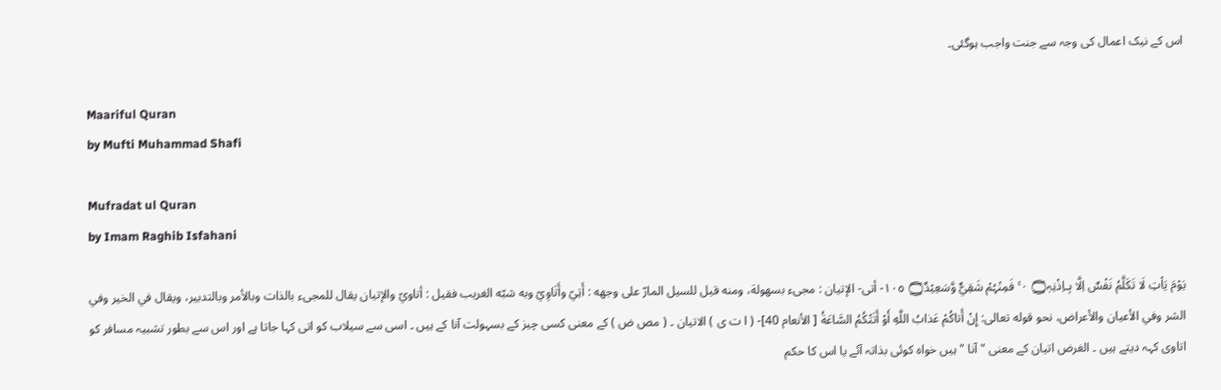اس کے نیک اعمال کی وجہ سے جنت واجب ہوگئی۔

Maariful Quran
by Mufti Muhammad Shafi

Mufradat ul Quran
by Imam Raghib Isfahani

يَوْمَ يَاْتِ لَا تَكَلَّمُ نَفْسٌ اِلَّا بِـاِذْنِہٖ۝ ٠ ۚ فَمِنْہُمْ شَقِيٌّ وَّسَعِيْدٌ۝ ١٠٥- أتى- الإتيان : مجیء بسهولة، ومنه قيل للسیل المارّ علی وجهه : أَتِيّ وأَتَاوِيّ وبه شبّه الغریب فقیل : أتاويّ والإتيان يقال للمجیء بالذات وبالأمر وبالتدبیر، ويقال في الخیر وفي الشر وفي الأعيان والأعراض، نحو قوله تعالی: إِنْ أَتاكُمْ عَذابُ اللَّهِ أَوْ أَتَتْكُمُ السَّاعَةُ [ الأنعام 40]- ( ا ت ی ) الاتیان ۔ ( مص ض ) کے معنی کسی چیز کے بسہولت آنا کے ہیں ۔ اسی سے سیلاب کو اتی کہا جاتا ہے اور اس سے بطور تشبیہ مسافر کو اتاوی کہہ دیتے ہیں ۔ الغرض اتیان کے معنی " آنا " ہیں خواہ کوئی بذاتہ آئے یا اس کا حکم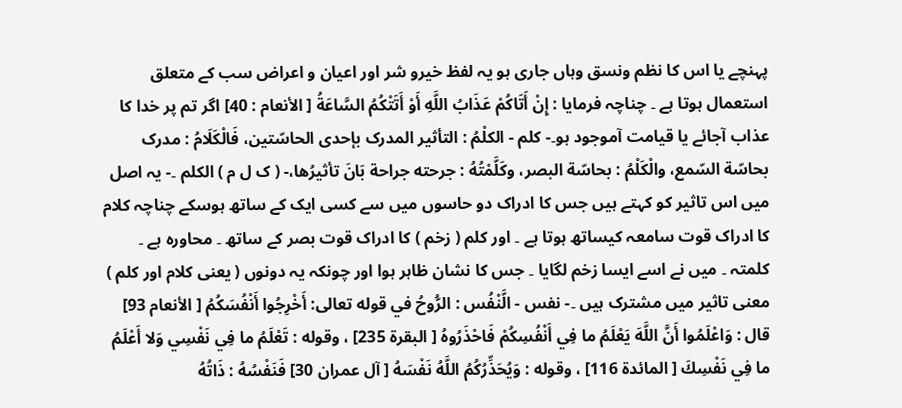پہنچے یا اس کا نظم ونسق وہاں جاری ہو یہ لفظ خیرو شر اور اعیان و اعراض سب کے متعلق استعمال ہوتا ہے ۔ چناچہ فرمایا : إِنْ أَتَاكُمْ عَذَابُ اللَّهِ أَوْ أَتَتْكُمُ السَّاعَةُ [ الأنعام : 40] اگر تم پر خدا کا عذاب آجائے یا قیامت آموجود ہو۔- كلم - الكلْمُ : التأثير المدرک بإحدی الحاسّتين، فَالْكَلَامُ : مدرک بحاسّة السّمع، والْكَلْمُ : بحاسّة البصر، وكَلَّمْتُهُ : جرحته جراحة بَانَ تأثيرُها،- ( ک ل م ) الکلم ۔- یہ اصل میں اس تاثیر کو کہتے ہیں جس کا ادراک دو حاسوں میں سے کسی ایک کے ساتھ ہوسکے چناچہ کلام کا ادراک قوت سامعہ کیساتھ ہوتا ہے ۔ اور کلم ( زخم ) کا ادراک قوت بصر کے ساتھ ۔ محاورہ ہے ۔ کلمتہ ۔ میں نے اسے ایسا زخم لگایا ۔ جس کا نشان ظاہر ہوا اور چونکہ یہ دونوں ( یعنی کلام اور کلم ) معنی تاثیر میں مشترک ہیں ۔- نفس - الَّنْفُس : الرُّوحُ في قوله تعالی: أَخْرِجُوا أَنْفُسَكُمُ [ الأنعام 93] قال : وَاعْلَمُوا أَنَّ اللَّهَ يَعْلَمُ ما فِي أَنْفُسِكُمْ فَاحْذَرُوهُ [ البقرة 235] ، وقوله : تَعْلَمُ ما فِي نَفْسِي وَلا أَعْلَمُ ما فِي نَفْسِكَ [ المائدة 116] ، وقوله : وَيُحَذِّرُكُمُ اللَّهُ نَفْسَهُ [ آل عمران 30] فَنَفْسُهُ : ذَاتُهُ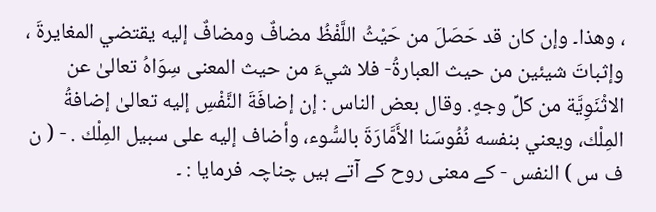، وهذا۔ وإن کان قد حَصَلَ من حَيْثُ اللَّفْظُ مضافٌ ومضافٌ إليه يقتضي المغایرةَ ، وإثباتَ شيئين من حيث العبارةُ- فلا شيءَ من حيث المعنی سِوَاهُ تعالیٰ عن الاثْنَوِيَّة من کلِّ وجهٍ. وقال بعض الناس : إن إضافَةَ النَّفْسِ إليه تعالیٰ إضافةُ المِلْك، ويعني بنفسه نُفُوسَنا الأَمَّارَةَ بالسُّوء، وأضاف إليه علی سبیل المِلْك . - ( ن ف س ) النفس - کے معنی روح کے آتے ہیں چناچہ فرمایا : ۔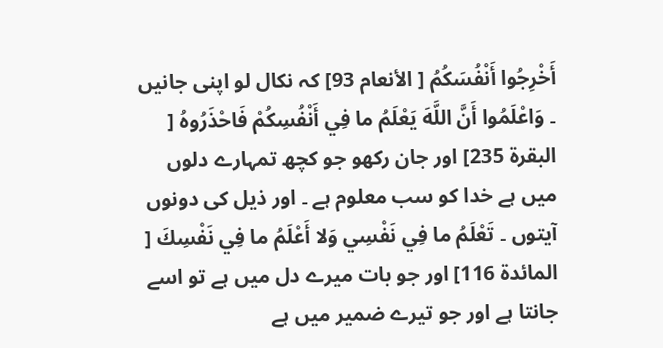أَخْرِجُوا أَنْفُسَكُمُ [ الأنعام 93] کہ نکال لو اپنی جانیں ۔ وَاعْلَمُوا أَنَّ اللَّهَ يَعْلَمُ ما فِي أَنْفُسِكُمْ فَاحْذَرُوهُ [ البقرة 235] اور جان رکھو جو کچھ تمہارے دلوں میں ہے خدا کو سب معلوم ہے ۔ اور ذیل کی دونوں آیتوں ۔ تَعْلَمُ ما فِي نَفْسِي وَلا أَعْلَمُ ما فِي نَفْسِكَ [ المائدة 116] اور جو بات میرے دل میں ہے تو اسے جانتا ہے اور جو تیرے ضمیر میں ہے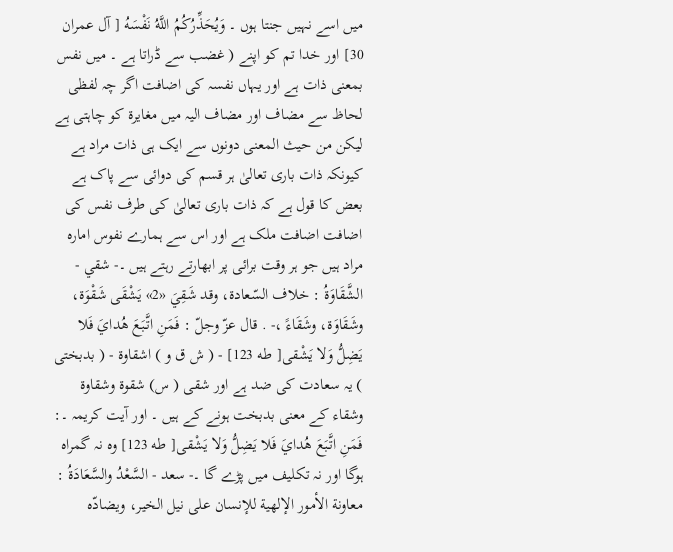میں اسے نہیں جنتا ہوں ۔ وَيُحَذِّرُكُمُ اللَّهُ نَفْسَهُ [ آل عمران 30] اور خدا تم کو اپنے ( غضب سے ڈراتا ہے ۔ میں نفس بمعنی ذات ہے اور یہاں نفسہ کی اضافت اگر چہ لفظی لحاظ سے مضاف اور مضاف الیہ میں مغایرۃ کو چاہتی ہے لیکن من حیث المعنی دونوں سے ایک ہی ذات مراد ہے کیونکہ ذات باری تعالیٰ ہر قسم کی دوائی سے پاک ہے بعض کا قول ہے کہ ذات باری تعالیٰ کی طرف نفس کی اضافت اضافت ملک ہے اور اس سے ہمارے نفوس امارہ مراد ہیں جو ہر وقت برائی پر ابھارتے رہتے ہیں ۔- شقي - الشَّقَاوَةُ : خلاف السّعادة، وقد شَقِيَ «2» يَشْقَى شَقْوَة، وشَقَاوَة، وشَقَاءً ،- . قال عزّ وجلّ : فَمَنِ اتَّبَعَ هُدايَ فَلا يَضِلُّ وَلا يَشْقى[ طه 123] - ( ش ق و ) اشقاوۃ - ( بدبختی ) یہ سعادت کی ضد ہے اور شقی ( س) شقوۃ وشقاوۃ وشقاء کے معنی بدبخت ہونے کے ہیں ۔ اور آیت کریمہ ۔: فَمَنِ اتَّبَعَ هُدايَ فَلا يَضِلُّ وَلا يَشْقى[ طه 123] وہ نہ گمراہ ہوگا اور نہ تکلیف میں پڑے گا ۔- سعد - السَّعْدُ والسَّعَادَةُ : معاونة الأمور الإلهية للإنسان علی نيل الخیر، ويضادّه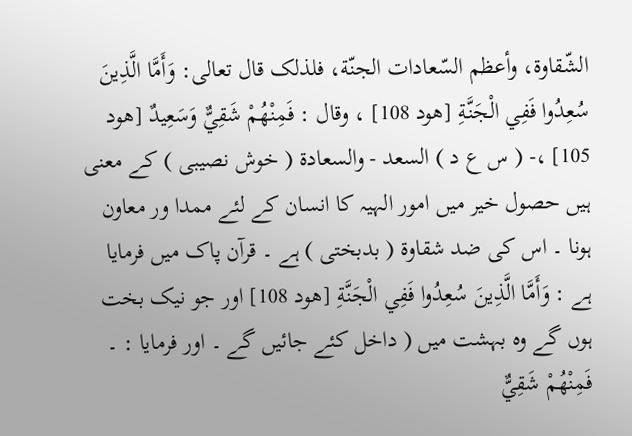الشّقاوة، وأعظم السّعادات الجنّة، فلذلک قال تعالی: وَأَمَّا الَّذِينَ سُعِدُوا فَفِي الْجَنَّةِ [هود 108] ، وقال : فَمِنْهُمْ شَقِيٌّ وَسَعِيدٌ [هود 105] ،- ( س ع د ) السعد - والسعادۃ ( خوش نصیبی ) کے معنی ہیں حصول خیر میں امور الہیہ کا انسان کے لئے ممدا ور معاون ہونا ۔ اس کی ضد شقاوۃ ( بدبختی ) ہے ۔ قرآن پاک میں فرمایا ہے : وَأَمَّا الَّذِينَ سُعِدُوا فَفِي الْجَنَّةِ [هود 108] اور جو نیک بخت ہوں گے وہ بہشت میں ( داخل کئے جائیں گے ۔ اور فرمایا : ۔ فَمِنْهُمْ شَقِيٌّ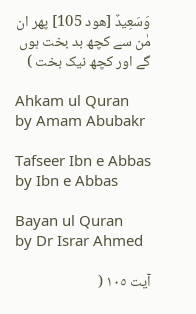وَسَعِيدٌ [هود 105] پھر ان مٰن سے کچھ بد بخت ہوں گے اور کچھ نیک بخت )

Ahkam ul Quran
by Amam Abubakr

Tafseer Ibn e Abbas
by Ibn e Abbas

Bayan ul Quran
by Dr Israr Ahmed

آیت ١٠٥ (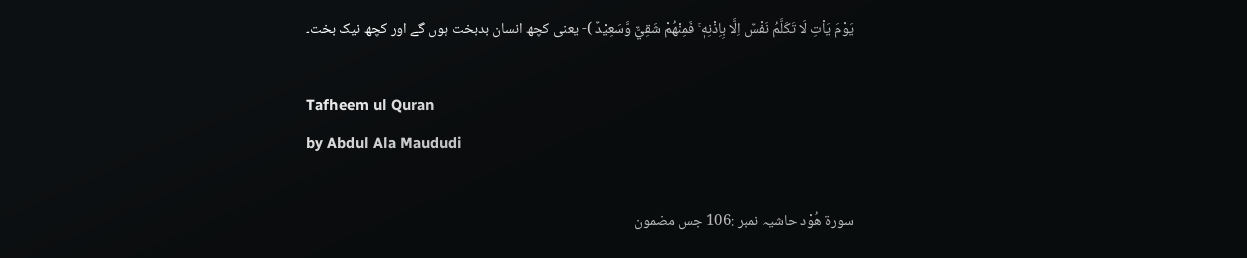يَوْمَ يَاْتِ لَا تَكَلَّمُ نَفْسٌ اِلَّا بِاِذْنِهٖ ۚ فَمِنْهُمْ شَقِيٌّ وَّسَعِيْدٌ )- یعنی کچھ انسان بدبخت ہوں گے اور کچھ نیک بخت۔

Tafheem ul Quran
by Abdul Ala Maududi

سورة هُوْد حاشیہ نمبر :106 جس مضمون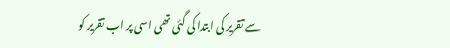سے تقریر کی ابتدا کی گئی تھی اسی پر اب تقریر کو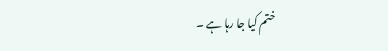ختم کیا جا رہا ہے ۔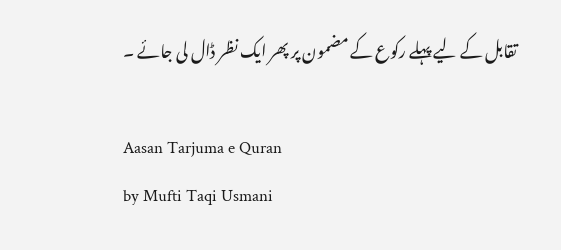تقابل کے لیے پہلے رکوع کے مضمون پر پھر ایک نظر ڈال لی جائے ۔

Aasan Tarjuma e Quran
by Mufti Taqi Usmani